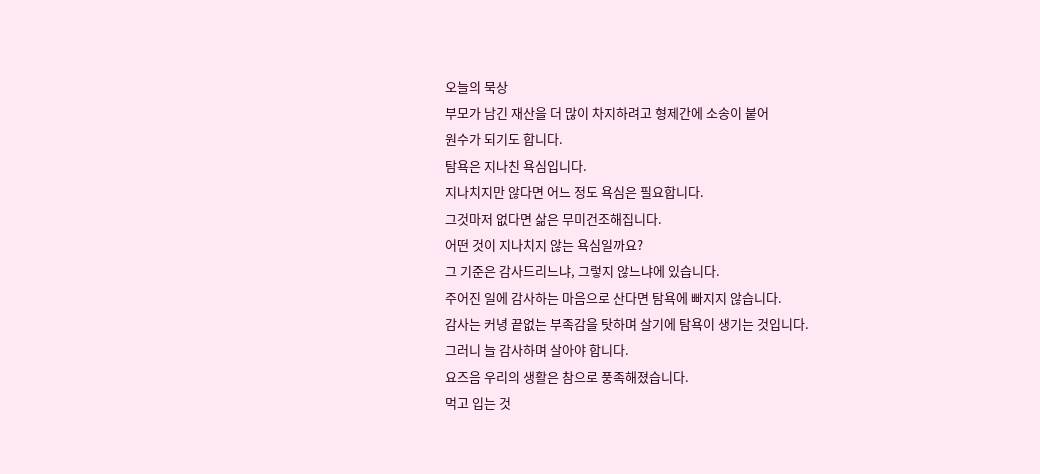오늘의 묵상
부모가 남긴 재산을 더 많이 차지하려고 형제간에 소송이 붙어
원수가 되기도 합니다.
탐욕은 지나친 욕심입니다.
지나치지만 않다면 어느 정도 욕심은 필요합니다.
그것마저 없다면 삶은 무미건조해집니다.
어떤 것이 지나치지 않는 욕심일까요?
그 기준은 감사드리느냐, 그렇지 않느냐에 있습니다.
주어진 일에 감사하는 마음으로 산다면 탐욕에 빠지지 않습니다.
감사는 커녕 끝없는 부족감을 탓하며 살기에 탐욕이 생기는 것입니다.
그러니 늘 감사하며 살아야 합니다.
요즈음 우리의 생활은 참으로 풍족해졌습니다.
먹고 입는 것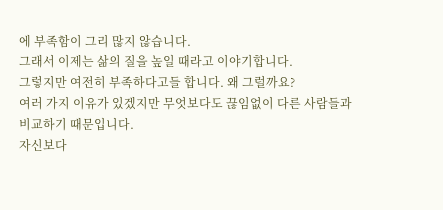에 부족함이 그리 많지 않습니다.
그래서 이제는 삶의 질을 높일 때라고 이야기합니다.
그렇지만 여전히 부족하다고들 합니다. 왜 그럴까요?
여러 가지 이유가 있겠지만 무엇보다도 끊임없이 다른 사람들과
비교하기 때문입니다.
자신보다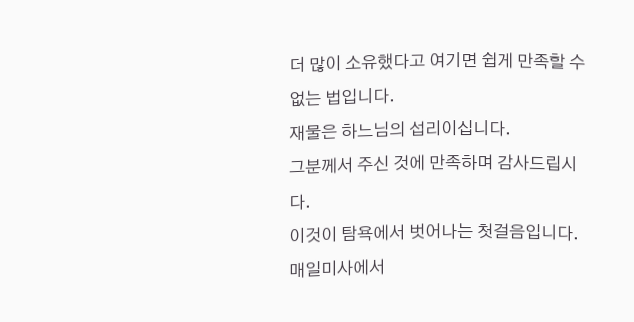더 많이 소유했다고 여기면 쉽게 만족할 수 없는 법입니다.
재물은 하느님의 섭리이십니다.
그분께서 주신 것에 만족하며 감사드립시다.
이것이 탐욕에서 벗어나는 첫걸음입니다.
매일미사에서